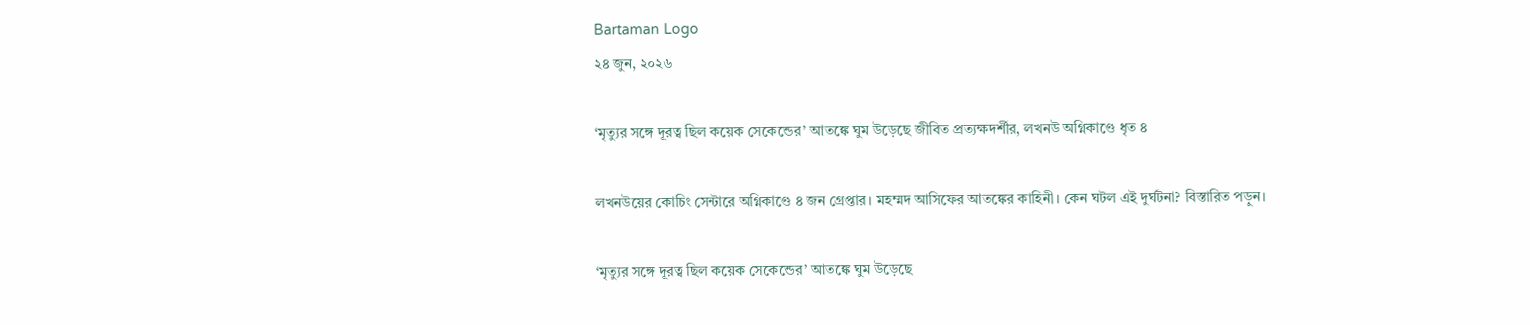Bartaman Logo
২৪ জুন, ২০২৬

‘মৃত্যুর সঙ্গে দূরত্ব ছিল কয়েক সেকেন্ডের’ আতঙ্কে ঘুম উড়েছে জীবিত প্রত্যক্ষদর্শীর, লখনউ অগ্নিকাণ্ডে ধৃত ৪

লখনউয়ের কোচিং সেন্টারে অগ্নিকাণ্ডে ৪ জন গ্রেপ্তার। মহম্মদ আসিফের আতঙ্কের কাহিনী। কেন ঘটল এই দুর্ঘটনা? বিস্তারিত পড়ুন।

‘মৃত্যুর সঙ্গে দূরত্ব ছিল কয়েক সেকেন্ডের’ আতঙ্কে ঘুম উড়েছে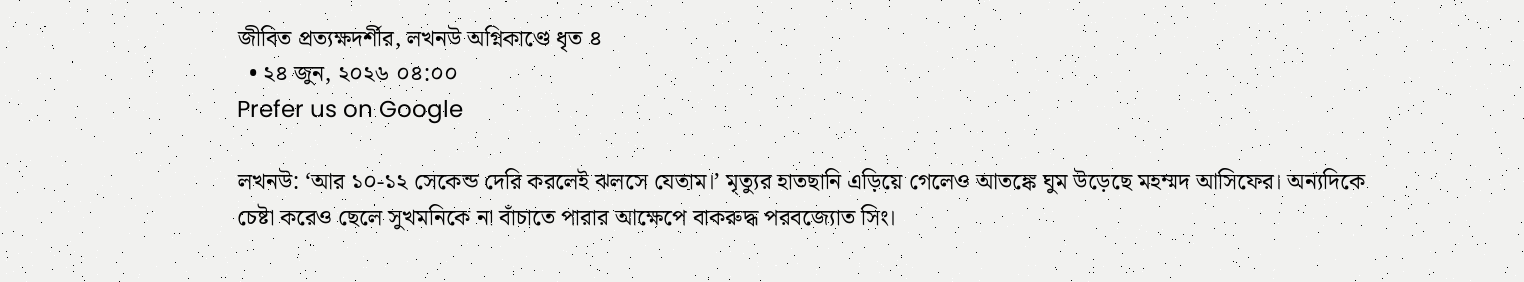জীবিত প্রত্যক্ষদর্শীর, লখনউ অগ্নিকাণ্ডে ধৃত ৪
  • ২৪ জুন, ২০২৬ ০৪:০০
Prefer us on Google

লখনউ: ‘আর ১০-১২ সেকেন্ড দেরি করলেই ঝলসে যেতাম।’ মৃত্যুর হাতছানি এড়িয়ে গেলেও আতঙ্কে ঘুম উড়েছে মহম্মদ আসিফের। অন্যদিকে চেষ্টা করেও ছেলে সুখমনিকে না বাঁচাতে পারার আক্ষেপে বাকরুদ্ধ পরবজ্যোত সিং।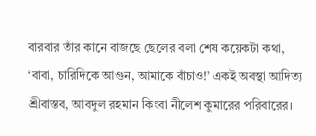বারবার তাঁর কানে বাজছে ছেলের বলা শেষ কয়েকটা কথা, ‘বাবা, চারিদিকে আগুন, আমাকে বাঁচাও!’ একই অবস্থা আদিত্য শ্রীবাস্তব, আবদুল রহমান কিংবা নীলেশ কুমারের পরিবারের।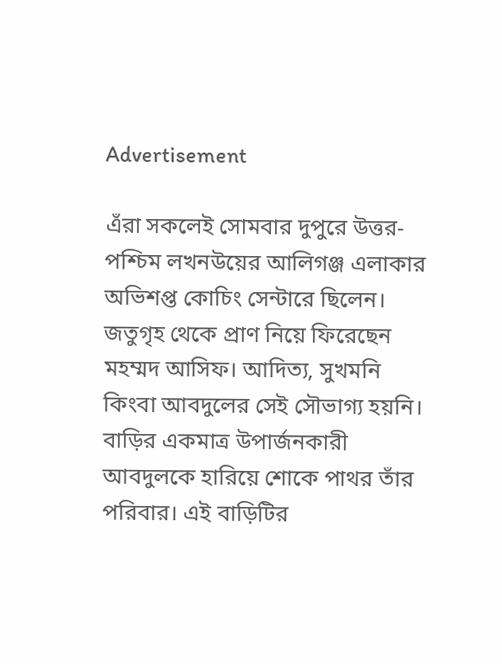Advertisement

এঁরা সকলেই সোমবার দুপুরে উত্তর-পশ্চিম লখনউয়ের আলিগঞ্জ এলাকার অভিশপ্ত কোচিং সেন্টারে ছিলেন। জতুগৃহ থেকে প্রাণ নিয়ে ফিরেছেন মহম্মদ আসিফ। আদিত্য, সুখমনি কিংবা আবদুলের সেই সৌভাগ্য হয়নি। বাড়ির একমাত্র উপার্জনকারী আবদুলকে হারিয়ে শোকে পাথর তাঁর পরিবার। এই বাড়িটির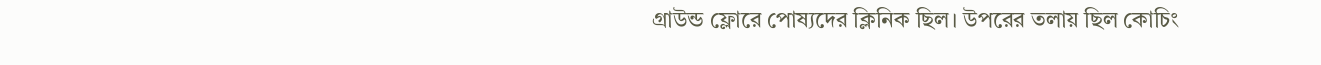গ্রাউন্ড ফ্লোরে পোষ্যদের ক্লিনিক ছিল। উপরের তলায় ছিল কোচিং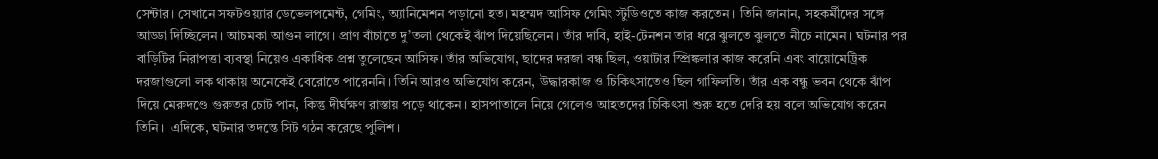সেন্টার। সেখানে সফটওয়্যার ডেভেলপমেন্ট, গেমিং, অ্যানিমেশন পড়ানো হত। মহম্মদ আসিফ গেমিং স্টুডিওতে কাজ করতেন। তিনি জানান, সহকর্মীদের সঙ্গে আড্ডা দিচ্ছিলেন। আচমকা আগুন লাগে। প্রাণ বাঁচাতে দু’তলা থেকেই ঝাঁপ দিয়েছিলেন। তাঁর দাবি, হাই-টেনশন তার ধরে ঝুলতে ঝুলতে নীচে নামেন। ঘটনার পর বাড়িটির নিরাপত্তা ব্যবস্থা নিয়েও একাধিক প্রশ্ন তুলেছেন আসিফ। তাঁর অভিযোগ, ছাদের দরজা বন্ধ ছিল, ওয়াটার স্প্রিঙ্কলার কাজ করেনি এবং বায়োমেট্রিক দরজাগুলো লক থাকায় অনেকেই বেরোতে পারেননি। তিনি আরও অভিযোগ করেন, উদ্ধারকাজ ও চিকিৎসাতেও ছিল গাফিলতি। তাঁর এক বন্ধু ভবন থেকে ঝাঁপ দিয়ে মেরুদণ্ডে গুরুতর চোট পান, কিন্তু দীর্ঘক্ষণ রাস্তায় পড়ে থাকেন। হাসপাতালে নিয়ে গেলেও আহতদের চিকিৎসা শুরু হতে দেরি হয় বলে অভিযোগ করেন তিনি।  এদিকে, ঘটনার তদন্তে সিট গঠন করেছে পুলিশ।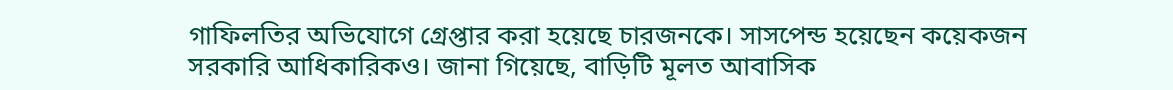গাফিলতির অভিযোগে গ্রেপ্তার করা হয়েছে চারজনকে। সাসপেন্ড হয়েছেন কয়েকজন সরকারি আধিকারিকও। জানা গিয়েছে, বাড়িটি মূলত আবাসিক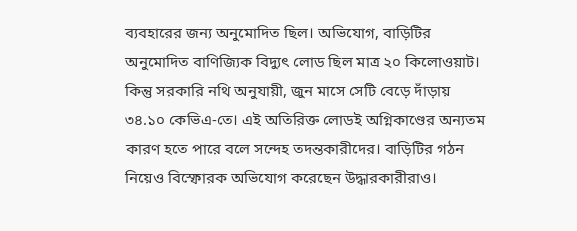ব্যবহারের জন্য অনুমোদিত ছিল। অভিযোগ, বাড়িটির অনুমোদিত বাণিজ্যিক বিদ্যুৎ লোড ছিল মাত্র ২০ কিলোওয়াট। কিন্তু সরকারি নথি অনুযায়ী, জুন মাসে সেটি বেড়ে দাঁড়ায় ৩৪.১০ কেভিএ-তে। এই অতিরিক্ত লোডই অগ্নিকাণ্ডের অন্যতম কারণ হতে পারে বলে সন্দেহ তদন্তকারীদের। বাড়িটির গঠন নিয়েও বিস্ফোরক অভিযোগ করেছেন উদ্ধারকারীরাও।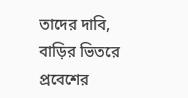তাদের দাবি, বাড়ির ভিতরে প্রবেশের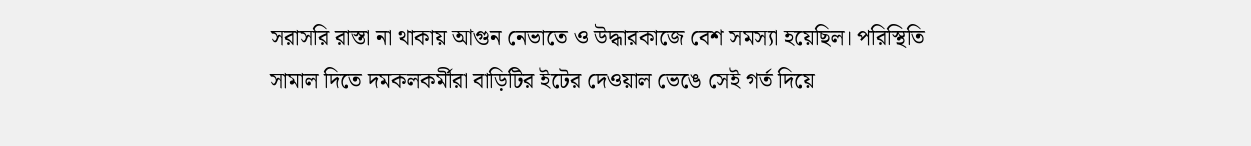সরাসরি রাস্তা না থাকায় আগুন নেভাতে ও উদ্ধারকাজে বেশ সমস্যা হয়েছিল। পরিস্থিতি সামাল দিতে দমকলকর্মীরা বাড়িটির ইটের দেওয়াল ভেঙে সেই গর্ত দিয়ে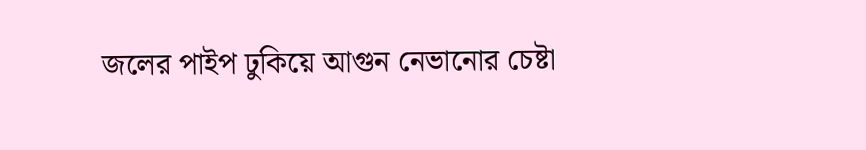জলের পাইপ ঢুকিয়ে আগুন নেভানোর চেষ্টা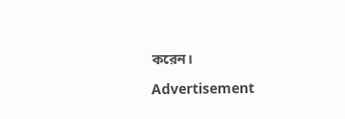করেন।

Advertisement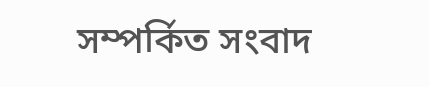সম্পর্কিত সংবাদ